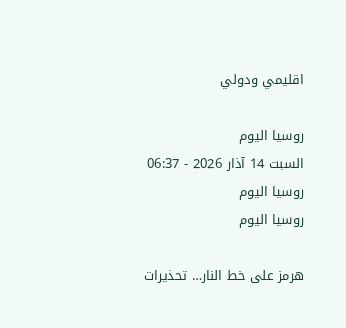اقليمي ودولي

روسيا اليوم
السبت 14 آذار 2026 - 06:37 روسيا اليوم
روسيا اليوم

هرمز على خط النار… تحذيرات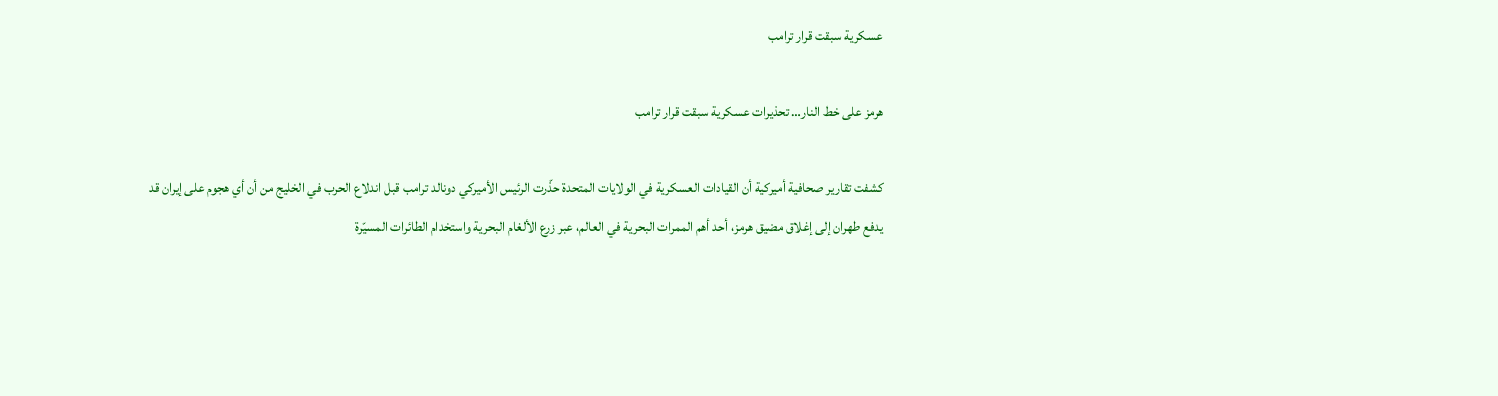عسكرية سبقت قرار ترامب

هرمز على خط النار… تحذيرات عسكرية سبقت قرار ترامب

كشفت تقارير صحافية أميركية أن القيادات العسكرية في الولايات المتحدة حذّرت الرئيس الأميركي دونالد ترامب قبل اندلاع الحرب في الخليج من أن أي هجوم على إيران قد يدفع طهران إلى إغلاق مضيق هرمز، أحد أهم الممرات البحرية في العالم، عبر زرع الألغام البحرية واستخدام الطائرات المسيّرة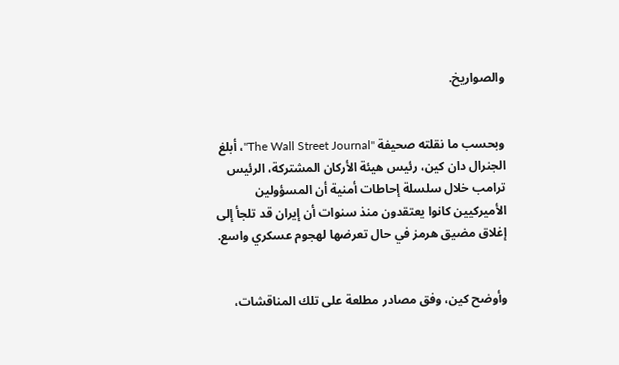والصواريخ.


وبحسب ما نقلته صحيفة "The Wall Street Journal"، أبلغ الجنرال دان كين، رئيس هيئة الأركان المشتركة، الرئيس ترامب خلال سلسلة إحاطات أمنية أن المسؤولين الأميركيين كانوا يعتقدون منذ سنوات أن إيران قد تلجأ إلى إغلاق مضيق هرمز في حال تعرضها لهجوم عسكري واسع.


وأوضح كين، وفق مصادر مطلعة على تلك المناقشات،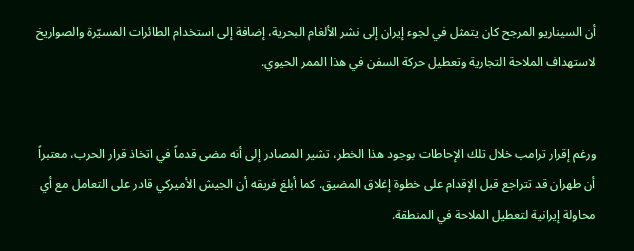أن السيناريو المرجح كان يتمثل في لجوء إيران إلى نشر الألغام البحرية، إضافة إلى استخدام الطائرات المسيّرة والصواريخ لاستهداف الملاحة التجارية وتعطيل حركة السفن في هذا الممر الحيوي.


ورغم إقرار ترامب خلال تلك الإحاطات بوجود هذا الخطر، تشير المصادر إلى أنه مضى قدماً في اتخاذ قرار الحرب، معتبراً أن طهران قد تتراجع قبل الإقدام على خطوة إغلاق المضيق. كما أبلغ فريقه أن الجيش الأميركي قادر على التعامل مع أي محاولة إيرانية لتعطيل الملاحة في المنطقة.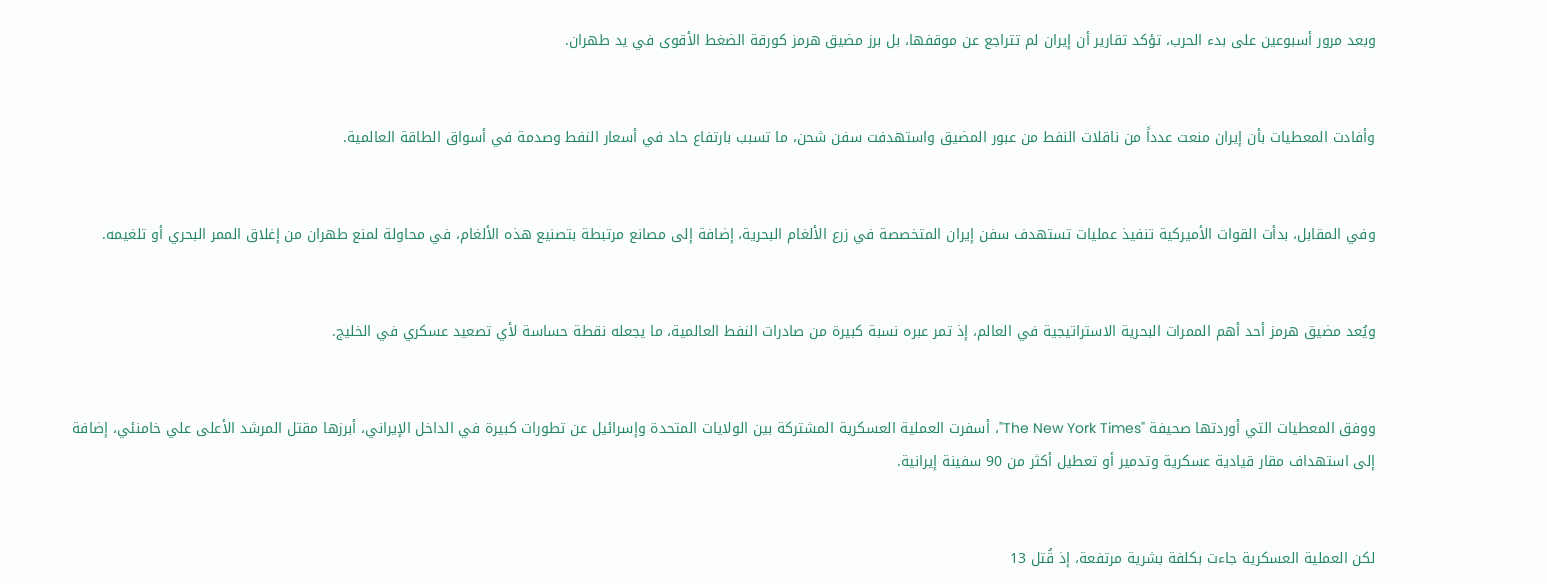وبعد مرور أسبوعين على بدء الحرب، تؤكد تقارير أن إيران لم تتراجع عن موقفها، بل برز مضيق هرمز كورقة الضغط الأقوى في يد طهران.


وأفادت المعطيات بأن إيران منعت عدداً من ناقلات النفط من عبور المضيق واستهدفت سفن شحن، ما تسبب بارتفاع حاد في أسعار النفط وصدمة في أسواق الطاقة العالمية.


وفي المقابل، بدأت القوات الأميركية تنفيذ عمليات تستهدف سفن إيران المتخصصة في زرع الألغام البحرية، إضافة إلى مصانع مرتبطة بتصنيع هذه الألغام، في محاولة لمنع طهران من إغلاق الممر البحري أو تلغيمه.


ويُعد مضيق هرمز أحد أهم الممرات البحرية الاستراتيجية في العالم، إذ تمر عبره نسبة كبيرة من صادرات النفط العالمية، ما يجعله نقطة حساسة لأي تصعيد عسكري في الخليج.


ووفق المعطيات التي أوردتها صحيفة "The New York Times"، أسفرت العملية العسكرية المشتركة بين الولايات المتحدة وإسرائيل عن تطورات كبيرة في الداخل الإيراني، أبرزها مقتل المرشد الأعلى علي خامنئي، إضافة إلى استهداف مقار قيادية عسكرية وتدمير أو تعطيل أكثر من 90 سفينة إيرانية.


لكن العملية العسكرية جاءت بكلفة بشرية مرتفعة، إذ قُتل 13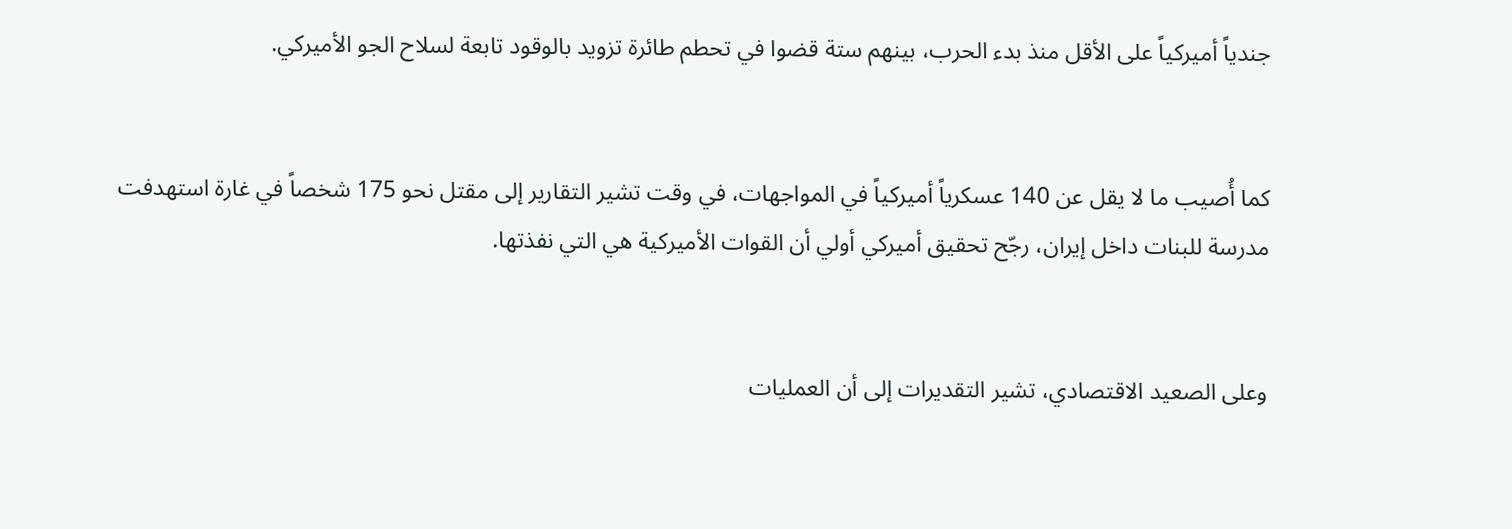جندياً أميركياً على الأقل منذ بدء الحرب، بينهم ستة قضوا في تحطم طائرة تزويد بالوقود تابعة لسلاح الجو الأميركي.


كما أُصيب ما لا يقل عن 140 عسكرياً أميركياً في المواجهات، في وقت تشير التقارير إلى مقتل نحو 175 شخصاً في غارة استهدفت مدرسة للبنات داخل إيران، رجّح تحقيق أميركي أولي أن القوات الأميركية هي التي نفذتها.


وعلى الصعيد الاقتصادي، تشير التقديرات إلى أن العمليات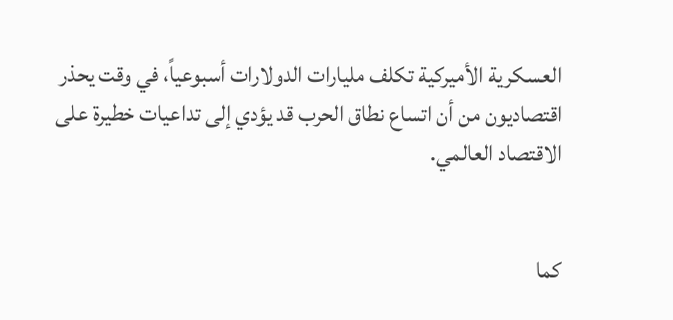العسكرية الأميركية تكلف مليارات الدولارات أسبوعياً، في وقت يحذر اقتصاديون من أن اتساع نطاق الحرب قد يؤدي إلى تداعيات خطيرة على الاقتصاد العالمي.


كما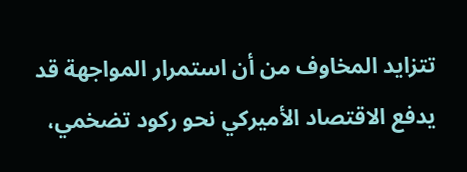تتزايد المخاوف من أن استمرار المواجهة قد يدفع الاقتصاد الأميركي نحو ركود تضخمي،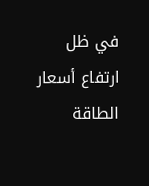في ظل ارتفاع أسعار الطاقة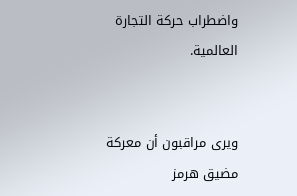واضطراب حركة التجارة العالمية.


ويرى مراقبون أن معركة مضيق هرمز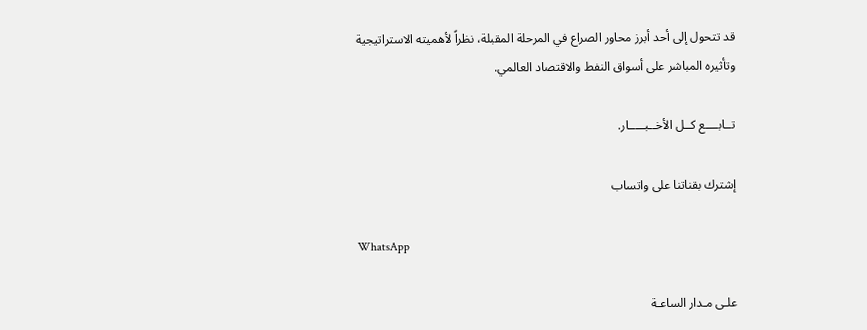قد تتحول إلى أحد أبرز محاور الصراع في المرحلة المقبلة، نظراً لأهميته الاستراتيجية وتأثيره المباشر على أسواق النفط والاقتصاد العالمي.

تــابــــع كــل الأخــبـــــار.

إشترك بقناتنا على واتساب

WhatsApp

علـى مـدار الساعـة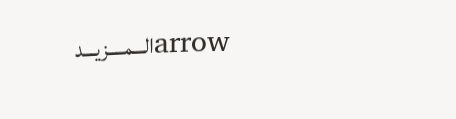arrowالـــمــــزيـــد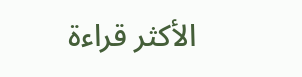الأكثر قراءة